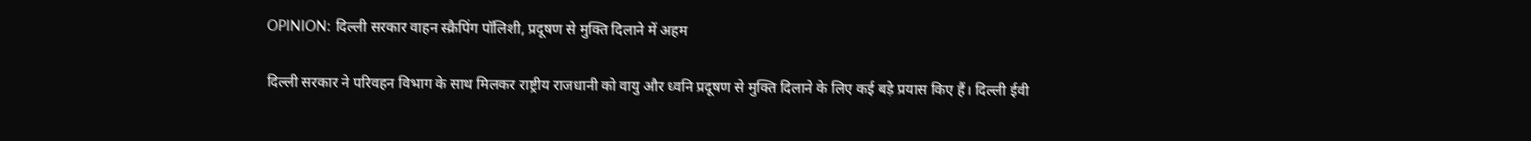OPINION: दिल्ली सरकार वाहन स्क्रैपिंग पॉलिशी, प्रदूषण से मुक्ति दिलाने में अहम

दिल्ली सरकार ने परिवहन विभाग के साथ मिलकर राष्ट्रीय राजधानी को वायु और ध्वनि प्रदूषण से मुक्ति दिलाने के लिए कई बड़े प्रयास किए हैं। दिल्ली ईवी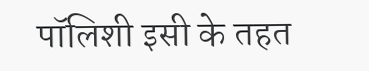पॉलिशी इसी के तहत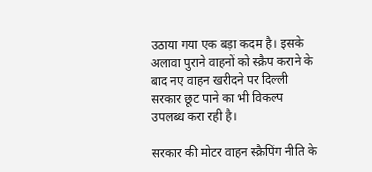उठाया गया एक बड़ा कदम है। इसके अलावा पुराने वाहनों को स्क्रैप कराने के बाद नए वाहन खरीदने पर दिल्ली सरकार छूट पाने का भी विकल्प उपलब्ध करा रही है।

सरकार की मोटर वाहन स्क्रैपिंग नीति के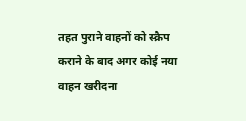तहत पुराने वाहनों को स्क्रैप कराने के बाद अगर कोई नया वाहन खरीदना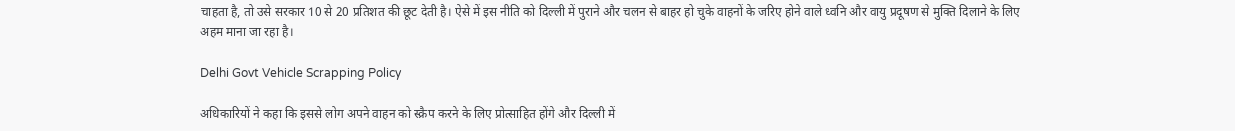चाहता है, तो उसे सरकार 10 से 20 प्रतिशत की छूट देती है। ऐसे में इस नीति को दिल्ली में पुराने और चलन से बाहर हो चुके वाहनों के जरिए होने वाले ध्वनि और वायु प्रदूषण से मुक्ति दिलाने के लिए अहम माना जा रहा है।

Delhi Govt Vehicle Scrapping Policy

अधिकारियों ने कहा कि इससे लोग अपने वाहन को स्क्रैप करने के लिए प्रोत्साहित होंगे और दिल्ली में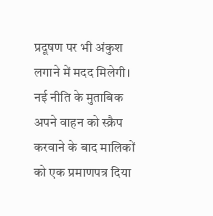प्रदूषण पर भी अंकुश लगाने में मदद मिलेगी। नई नीति के मुताबिक अपने वाहन को स्क्रैप करवाने के बाद मालिकों को एक प्रमाणपत्र दिया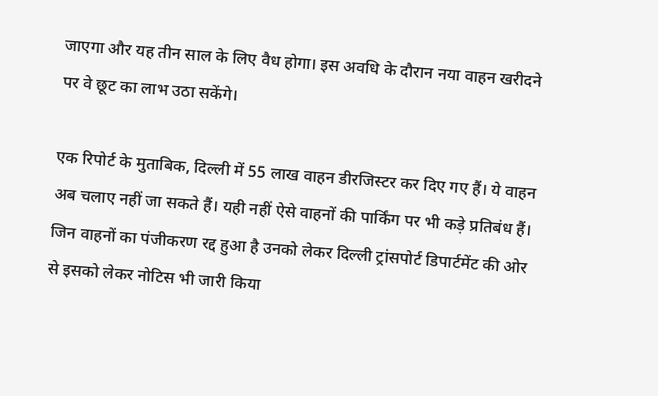जाएगा और यह तीन साल के लिए वैध होगा। इस अवधि के दौरान नया वाहन खरीदने पर वे छूट का लाभ उठा सकेंगे।

एक रिपोर्ट के मुताबिक, दिल्ली में 55 लाख वाहन डीरजिस्टर कर दिए गए हैं। ये वाहन अब चलाए नहीं जा सकते हैं। यही नहीं ऐसे वाहनों की पार्किंग पर भी कड़े प्रतिबंध हैं। जिन वाहनों का पंजीकरण रद्द हुआ है उनको लेकर दिल्ली ट्रांसपोर्ट डिपार्टमेंट की ओर से इसको लेकर नोटिस भी जारी किया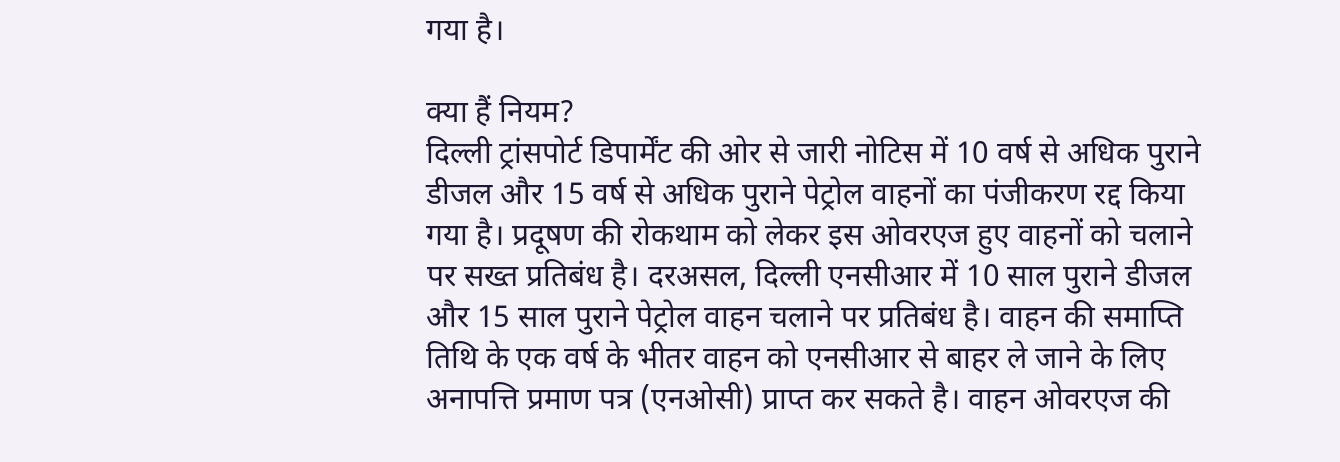गया है।

क्या हैं नियम?
दिल्ली ट्रांसपोर्ट डिपार्मेंट की ओर से जारी नोटिस में 10 वर्ष से अधिक पुराने डीजल और 15 वर्ष से अधिक पुराने पेट्रोल वाहनों का पंजीकरण रद्द किया गया है। प्रदूषण की रोकथाम को लेकर इस ओवरएज हुए वाहनों को चलाने पर सख्त प्रतिबंध है। दरअसल, दिल्ली एनसीआर में 10 साल पुराने डीजल और 15 साल पुराने पेट्रोल वाहन चलाने पर प्रतिबंध है। वाहन की समाप्ति तिथि के एक वर्ष के भीतर वाहन को एनसीआर से बाहर ले जाने के लिए अनापत्ति प्रमाण पत्र (एनओसी) प्राप्त कर सकते है। वाहन ओवरएज की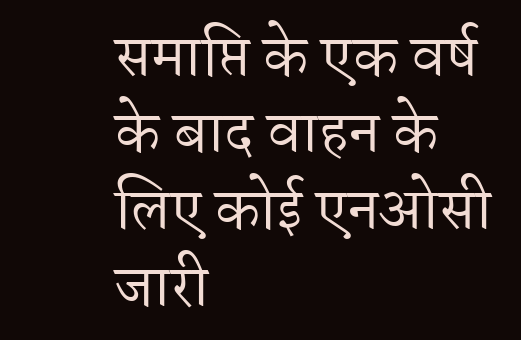समाप्ति के एक वर्ष के बाद वाहन के लिए कोई एनओसी जारी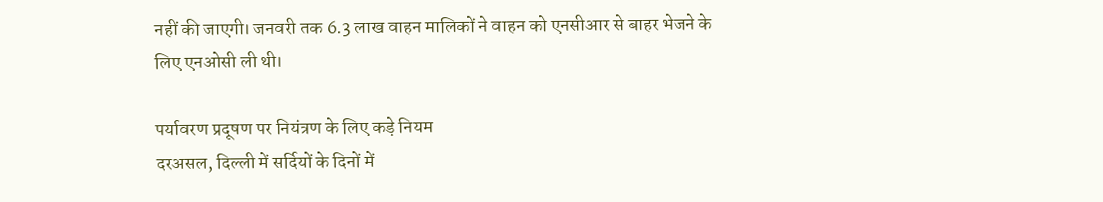नहीं की जाएगी। जनवरी तक 6.3 लाख वाहन मालिकों ने वाहन को एनसीआर से बाहर भेजने के लिए एनओसी ली थी।

पर्यावरण प्रदूषण पर नियंत्रण के लिए कड़े नियम
दरअसल, दिल्ली में सर्दियों के दिनों में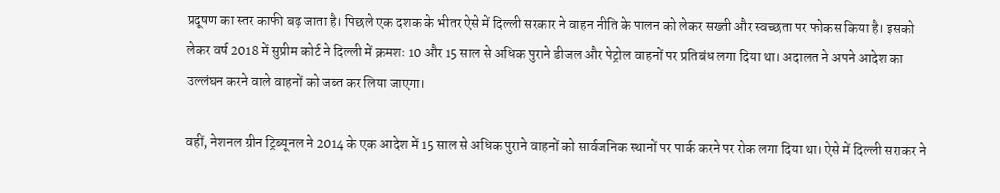प्रदूषण का स्तर काफी बढ़ जाता है। पिछले एक दशक के भीतर ऐसे में दिल्ली सरकार ने वाहन नीति के पालन को लेकर सख्ती और स्वच्छता पर फोकस किया है। इसको लेकर वर्ष 2018 में सुप्रीम कोर्ट ने दिल्ली में क्रमशः 10 और 15 साल से अधिक पुराने डीजल और पेट्रोल वाहनों पर प्रतिबंध लगा दिया था। अदालत ने अपने आदेश का उल्लंघन करने वाले वाहनों को जब्त कर लिया जाएगा।

वहीं, नेशनल ग्रीन ट्रिब्यूनल ने 2014 के एक आदेश में 15 साल से अधिक पुराने वाहनों को सार्वजनिक स्थानों पर पार्क करने पर रोक लगा दिया था। ऐसे में दिल्ली सराकर ने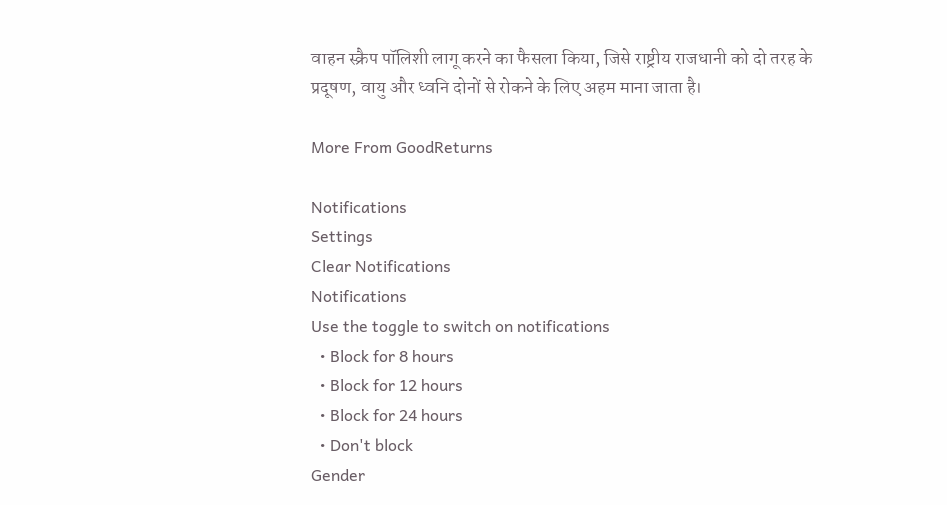वाहन स्क्रैप पॉलिशी लागू करने का फैसला किया, जिसे राष्ट्रीय राजधानी को दो तरह के प्रदूषण, वायु और ध्वनि दोनों से रोकने के लिए अहम माना जाता है।

More From GoodReturns

Notifications
Settings
Clear Notifications
Notifications
Use the toggle to switch on notifications
  • Block for 8 hours
  • Block for 12 hours
  • Block for 24 hours
  • Don't block
Gender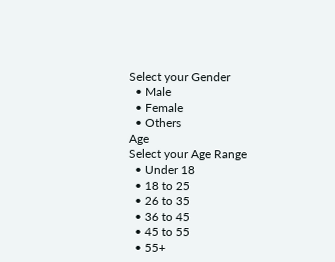Select your Gender
  • Male
  • Female
  • Others
Age
Select your Age Range
  • Under 18
  • 18 to 25
  • 26 to 35
  • 36 to 45
  • 45 to 55
  • 55+